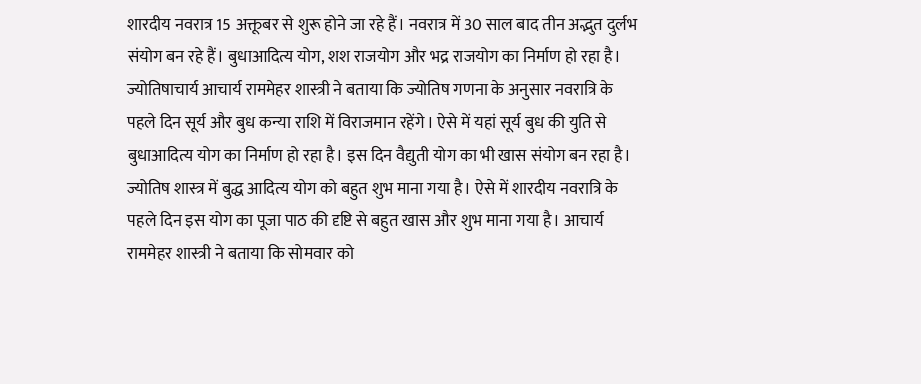शारदीय नवरात्र 15 अक्तूबर से शुरू होने जा रहे हैं। नवरात्र में 30 साल बाद तीन अद्भुत दुर्लभ संयोग बन रहे हैं। बुधाआदित्य योग, शश राजयोग और भद्र राजयोग का निर्माण हो रहा है। ज्योतिषाचार्य आचार्य राममेहर शास्त्री ने बताया कि ज्योतिष गणना के अनुसार नवरात्रि के पहले दिन सूर्य और बुध कन्या राशि में विराजमान रहेंगे। ऐसे में यहां सूर्य बुध की युति से बुधाआदित्य योग का निर्माण हो रहा है। इस दिन वैद्युती योग का भी खास संयोग बन रहा है।
ज्योतिष शास्त्र में बुद्ध आदित्य योग को बहुत शुभ माना गया है। ऐसे में शारदीय नवरात्रि के पहले दिन इस योग का पूजा पाठ की दृष्टि से बहुत खास और शुभ माना गया है। आचार्य राममेहर शास्त्री ने बताया कि सोमवार को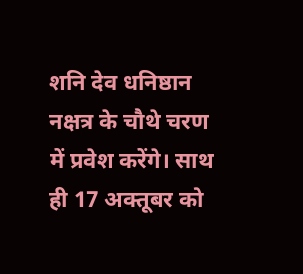शनि देव धनिष्ठान नक्षत्र के चौथे चरण में प्रवेश करेंगे। साथ ही 17 अक्तूबर को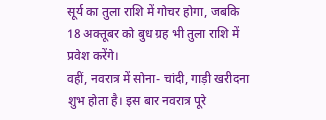सूर्य का तुला राशि में गोचर होगा, जबकि 18 अक्तूबर को बुध ग्रह भी तुला राशि में प्रवेश करेंगे।
वहीं, नवरात्र में सोना- चांदी, गाड़ी खरीदना शुभ होता है। इस बार नवरात्र पूरे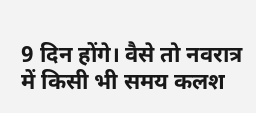9 दिन होंगे। वैसे तो नवरात्र में किसी भी समय कलश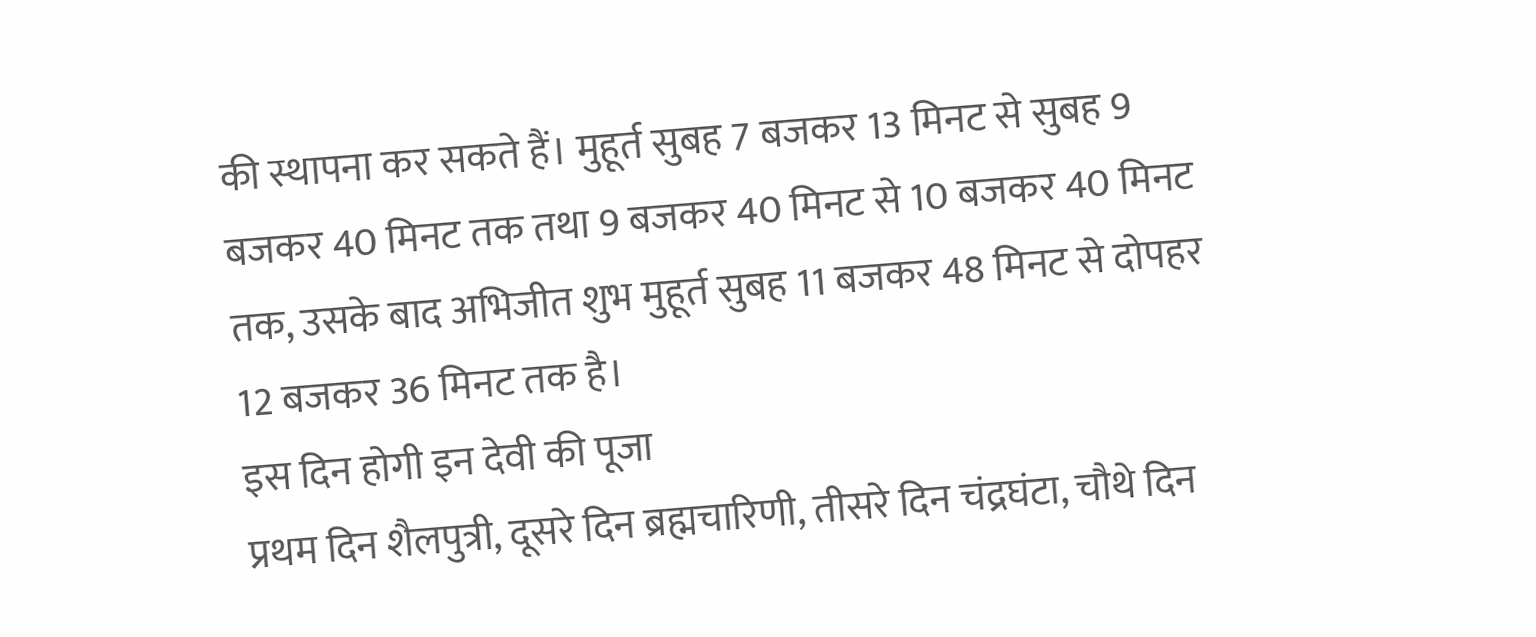की स्थापना कर सकते हैं। मुहूर्त सुबह 7 बजकर 13 मिनट से सुबह 9 बजकर 40 मिनट तक तथा 9 बजकर 40 मिनट से 10 बजकर 40 मिनट तक, उसके बाद अभिजीत शुभ मुहूर्त सुबह 11 बजकर 48 मिनट से दोपहर 12 बजकर 36 मिनट तक है।
इस दिन होगी इन देवी की पूजा
प्रथम दिन शैलपुत्री, दूसरे दिन ब्रह्मचारिणी, तीसरे दिन चंद्रघंटा, चौथे दिन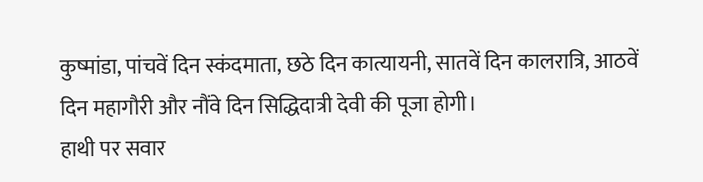कुष्मांडा, पांचवें दिन स्कंदमाता, छठे दिन कात्यायनी, सातवें दिन कालरात्रि, आठवें दिन महागौरी और नौंवे दिन सिद्धिदात्री देवी की पूजा होगी।
हाथी पर सवार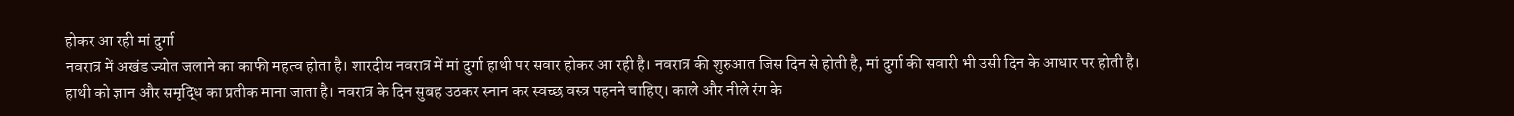होकर आ रही मां दुर्गा
नवरात्र में अखंड ज्योत जलाने का काफी महत्व होता है। शारदीय नवरात्र में मां दुर्गा हाथी पर सवार होकर आ रही है। नवरात्र की शुरुआत जिस दिन से होती है, मां दुर्गा की सवारी भी उसी दिन के आधार पर होती है। हाथी को ज्ञान और समृद्धि का प्रतीक माना जाता है। नवरात्र के दिन सुबह उठकर स्नान कर स्वच्छ वस्त्र पहनने चाहिए। काले और नीले रंग के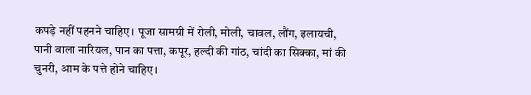कपड़े नहीं पहनने चाहिए। पूजा सामग्री में रोली, मोली, चावल, लौंग, इलायची, पानी वाला नारियल, पान का पत्ता, कपूर, हल्दी की गांठ, चांदी का सिक्का, मां की चुनरी, आम के पत्ते होने चाहिए।